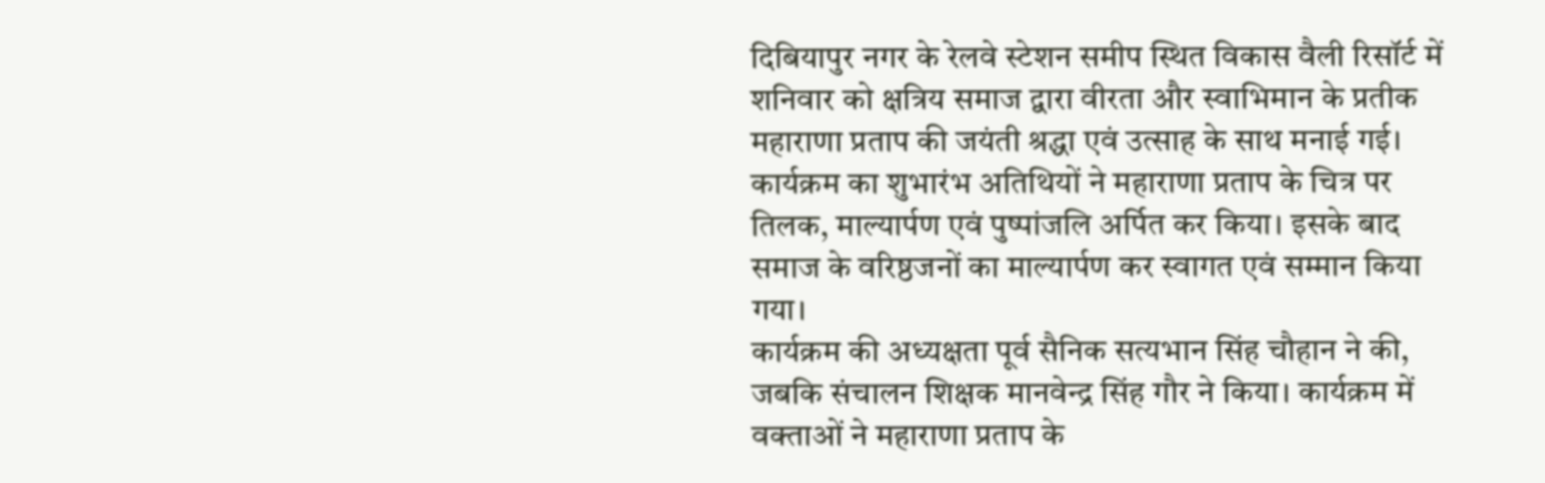दिबियापुर नगर के रेलवे स्टेशन समीप स्थित विकास वैली रिसॉर्ट में शनिवार को क्षत्रिय समाज द्वारा वीरता और स्वाभिमान के प्रतीक महाराणा प्रताप की जयंती श्रद्धा एवं उत्साह के साथ मनाई गई। कार्यक्रम का शुभारंभ अतिथियों ने महाराणा प्रताप के चित्र पर तिलक, माल्यार्पण एवं पुष्पांजलि अर्पित कर किया। इसके बाद समाज के वरिष्ठजनों का माल्यार्पण कर स्वागत एवं सम्मान किया गया।
कार्यक्रम की अध्यक्षता पूर्व सैनिक सत्यभान सिंह चौहान ने की, जबकि संचालन शिक्षक मानवेन्द्र सिंह गौर ने किया। कार्यक्रम में वक्ताओं ने महाराणा प्रताप के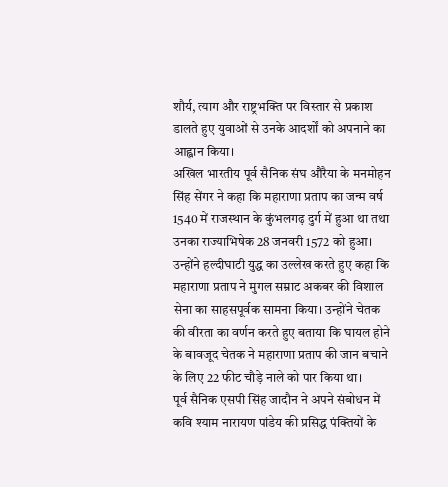शौर्य, त्याग और राष्ट्रभक्ति पर विस्तार से प्रकाश डालते हुए युवाओं से उनके आदर्शों को अपनाने का आह्वान किया।
अखिल भारतीय पूर्व सैनिक संघ औरैया के मनमोहन सिंह सेंगर ने कहा कि महाराणा प्रताप का जन्म वर्ष 1540 में राजस्थान के कुंभलगढ़ दुर्ग में हुआ था तथा उनका राज्याभिषेक 28 जनवरी 1572 को हुआ। उन्होंने हल्दीघाटी युद्ध का उल्लेख करते हुए कहा कि महाराणा प्रताप ने मुगल सम्राट अकबर की विशाल सेना का साहसपूर्वक सामना किया। उन्होंने चेतक की वीरता का वर्णन करते हुए बताया कि घायल होने के बावजूद चेतक ने महाराणा प्रताप की जान बचाने के लिए 22 फीट चौड़े नाले को पार किया था।
पूर्व सैनिक एसपी सिंह जादौन ने अपने संबोधन में कवि श्याम नारायण पांडेय की प्रसिद्ध पंक्तियों के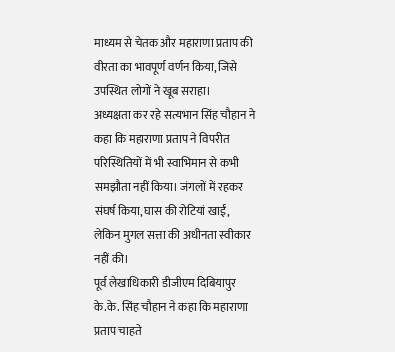माध्यम से चेतक और महाराणा प्रताप की वीरता का भावपूर्ण वर्णन किया, जिसे उपस्थित लोगों ने खूब सराहा।
अध्यक्षता कर रहे सत्यभान सिंह चौहान ने कहा कि महाराणा प्रताप ने विपरीत परिस्थितियों में भी स्वाभिमान से कभी समझौता नहीं किया। जंगलों में रहकर संघर्ष किया, घास की रोटियां खाईं, लेकिन मुगल सत्ता की अधीनता स्वीकार नहीं की।
पूर्व लेखाधिकारी डीजीएम दिबियापुर के.के. सिंह चौहान ने कहा कि महाराणा प्रताप चाहते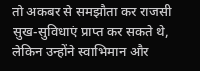तो अकबर से समझौता कर राजसी सुख-सुविधाएं प्राप्त कर सकते थे, लेकिन उन्होंने स्वाभिमान और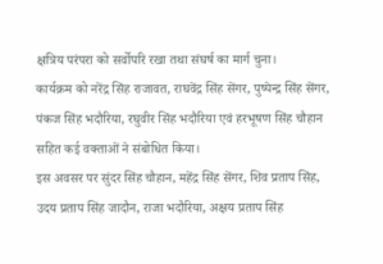क्षत्रिय परंपरा को सर्वोपरि रखा तथा संघर्ष का मार्ग चुना।
कार्यक्रम को नरेंद्र सिंह राजावत, राघवेंद्र सिंह सेंगर, पुष्पेन्द्र सिंह सेंगर, पंकज सिंह भदौरिया, रघुवीर सिंह भदौरिया एवं हरभूषण सिंह चौहान सहित कई वक्ताओं ने संबोधित किया।
इस अवसर पर सुंदर सिंह चौहान, महेंद्र सिंह सेंगर, शिव प्रताप सिंह, उदय प्रताप सिंह जादौन, राजा भदौरिया, अक्षय प्रताप सिंह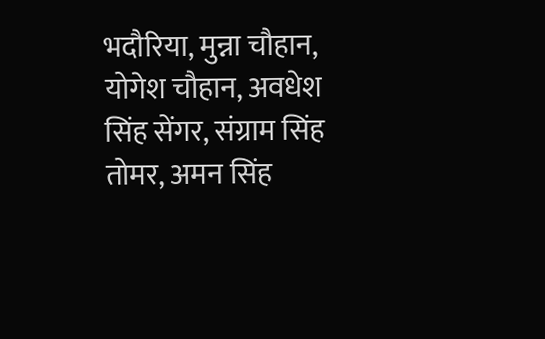भदौरिया, मुन्ना चौहान, योगेश चौहान, अवधेश सिंह सेंगर, संग्राम सिंह तोमर, अमन सिंह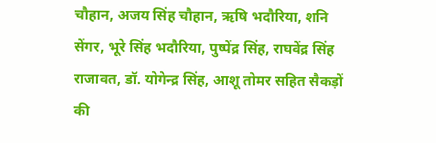चौहान, अजय सिंह चौहान, ऋषि भदौरिया, शनि सेंगर, भूरे सिंह भदौरिया, पुष्पेंद्र सिंह, राघवेंद्र सिंह राजावत, डॉ. योगेन्द्र सिंह, आशू तोमर सहित सैकड़ों की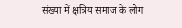संख्या में क्षत्रिय समाज के लोग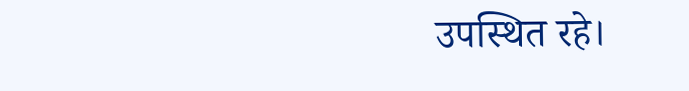उपस्थित रहे।